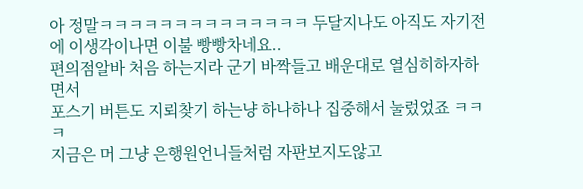아 정말ㅋㅋㅋㅋㅋㅋㅋㅋㅋㅋㅋㅋㅋㅋ 두달지나도 아직도 자기전에 이생각이나면 이불 빵빵차네요..
편의점알바 처음 하는지라 군기 바짝들고 배운대로 열심히하자하면서
포스기 버튼도 지뢰찾기 하는냥 하나하나 집중해서 눌렀었죠 ㅋㅋㅋ
지금은 머 그냥 은행원언니들처럼 자판보지도않고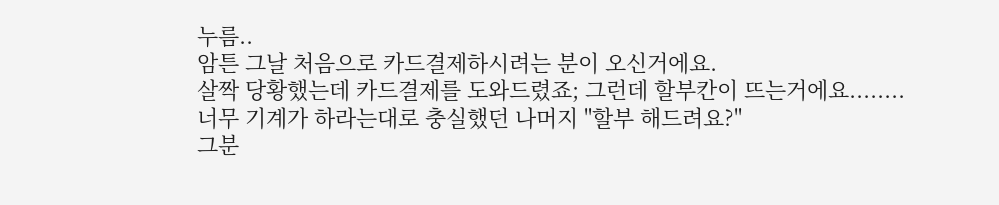누름..
암튼 그날 처음으로 카드결제하시려는 분이 오신거에요.
살짝 당황했는데 카드결제를 도와드렸죠; 그런데 할부칸이 뜨는거에요........
너무 기계가 하라는대로 충실했던 나머지 "할부 해드려요?"
그분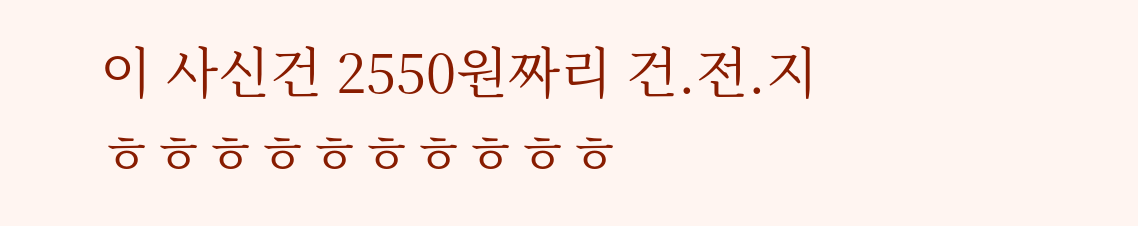이 사신건 2550원짜리 건.전.지
ㅎㅎㅎㅎㅎㅎㅎㅎㅎㅎ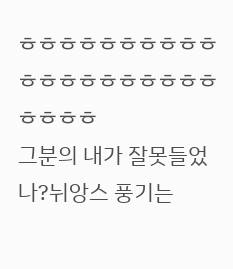ㅎㅎㅎㅎㅎㅎㅎㅎㅎㅎㅎㅎㅎㅎㅎㅎㅎㅎㅎㅎㅎㅎㅎㅎ
그분의 내가 잘못들었나?뉘앙스 풍기는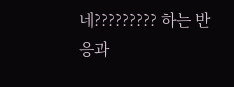네????????? 하는 반응과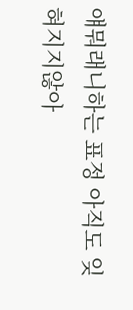얘뭐래니하는 표정 아직도 잊혀지지않아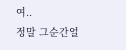여..
정말 그순간얼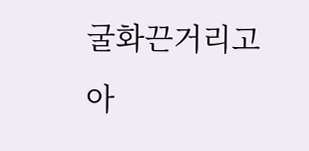굴화끈거리고 아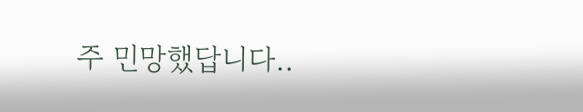주 민망했답니다..